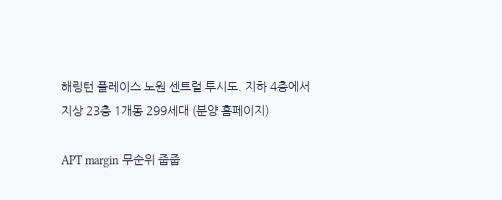해링턴 플레이스 노원 센트럴 투시도. 지하 4층에서 지상 23층 1개동 299세대 (분양 홈페이지)

APT margin 무순위 줍줍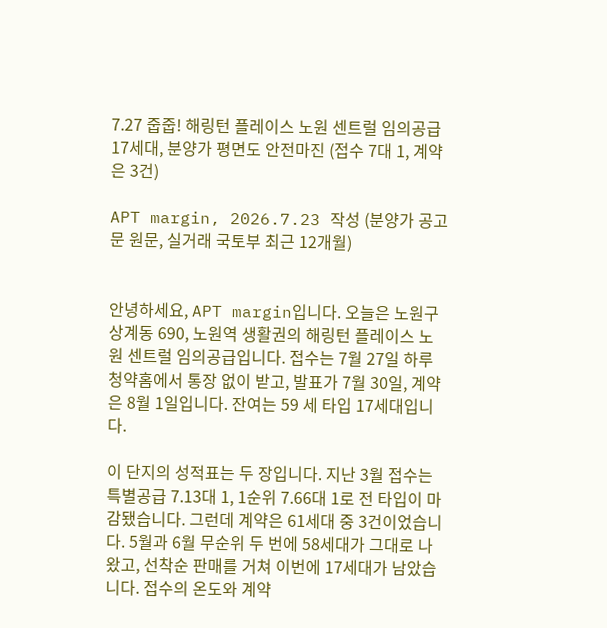7.27 줍줍! 해링턴 플레이스 노원 센트럴 임의공급 17세대, 분양가 평면도 안전마진 (접수 7대 1, 계약은 3건)

APT margin, 2026.7.23 작성 (분양가 공고문 원문, 실거래 국토부 최근 12개월)


안녕하세요, APT margin입니다. 오늘은 노원구 상계동 690, 노원역 생활권의 해링턴 플레이스 노원 센트럴 임의공급입니다. 접수는 7월 27일 하루 청약홈에서 통장 없이 받고, 발표가 7월 30일, 계약은 8월 1일입니다. 잔여는 59 세 타입 17세대입니다.

이 단지의 성적표는 두 장입니다. 지난 3월 접수는 특별공급 7.13대 1, 1순위 7.66대 1로 전 타입이 마감됐습니다. 그런데 계약은 61세대 중 3건이었습니다. 5월과 6월 무순위 두 번에 58세대가 그대로 나왔고, 선착순 판매를 거쳐 이번에 17세대가 남았습니다. 접수의 온도와 계약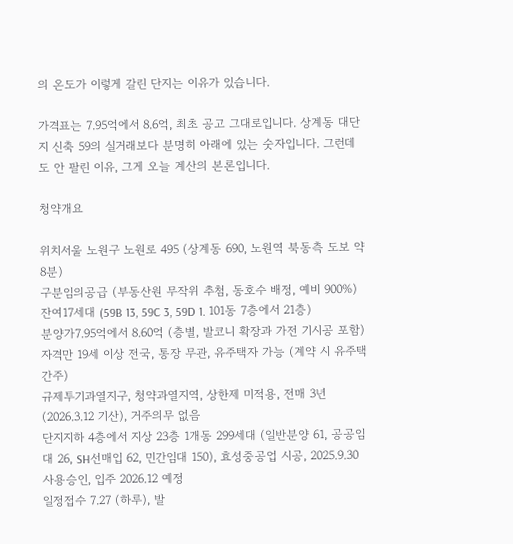의 온도가 이렇게 갈린 단지는 이유가 있습니다.

가격표는 7.95억에서 8.6억, 최초 공고 그대로입니다. 상계동 대단지 신축 59의 실거래보다 분명히 아래에 있는 숫자입니다. 그런데도 안 팔린 이유, 그게 오늘 계산의 본론입니다.

청약개요

위치서울 노원구 노원로 495 (상계동 690, 노원역 북동측 도보 약 8분)
구분임의공급 (부동산원 무작위 추첨, 동호수 배정, 예비 900%)
잔여17세대 (59B 13, 59C 3, 59D 1. 101동 7층에서 21층)
분양가7.95억에서 8.60억 (층별, 발코니 확장과 가전 기시공 포함)
자격만 19세 이상 전국, 통장 무관, 유주택자 가능 (계약 시 유주택 간주)
규제투기과열지구, 청약과열지역, 상한제 미적용, 전매 3년 (2026.3.12 기산), 거주의무 없음
단지지하 4층에서 지상 23층 1개동 299세대 (일반분양 61, 공공임대 26, SH선매입 62, 민간임대 150), 효성중공업 시공, 2025.9.30 사용승인, 입주 2026.12 예정
일정접수 7.27 (하루), 발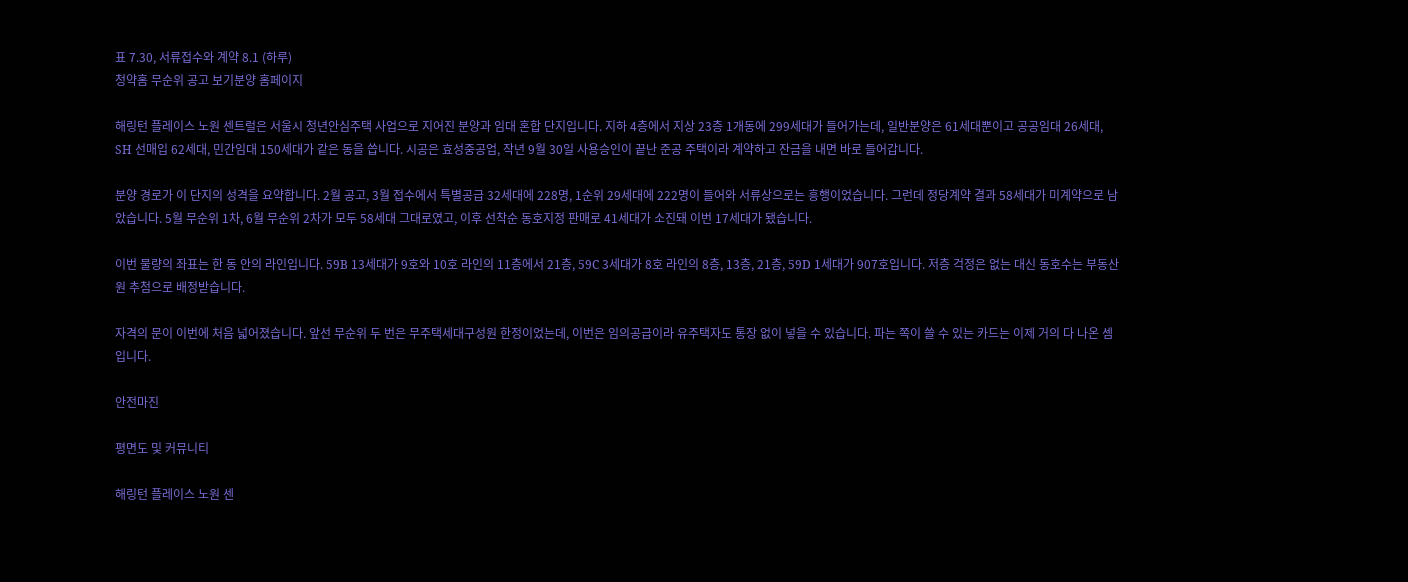표 7.30, 서류접수와 계약 8.1 (하루)
청약홈 무순위 공고 보기분양 홈페이지

해링턴 플레이스 노원 센트럴은 서울시 청년안심주택 사업으로 지어진 분양과 임대 혼합 단지입니다. 지하 4층에서 지상 23층 1개동에 299세대가 들어가는데, 일반분양은 61세대뿐이고 공공임대 26세대, SH 선매입 62세대, 민간임대 150세대가 같은 동을 씁니다. 시공은 효성중공업, 작년 9월 30일 사용승인이 끝난 준공 주택이라 계약하고 잔금을 내면 바로 들어갑니다.

분양 경로가 이 단지의 성격을 요약합니다. 2월 공고, 3월 접수에서 특별공급 32세대에 228명, 1순위 29세대에 222명이 들어와 서류상으로는 흥행이었습니다. 그런데 정당계약 결과 58세대가 미계약으로 남았습니다. 5월 무순위 1차, 6월 무순위 2차가 모두 58세대 그대로였고, 이후 선착순 동호지정 판매로 41세대가 소진돼 이번 17세대가 됐습니다.

이번 물량의 좌표는 한 동 안의 라인입니다. 59B 13세대가 9호와 10호 라인의 11층에서 21층, 59C 3세대가 8호 라인의 8층, 13층, 21층, 59D 1세대가 907호입니다. 저층 걱정은 없는 대신 동호수는 부동산원 추첨으로 배정받습니다.

자격의 문이 이번에 처음 넓어졌습니다. 앞선 무순위 두 번은 무주택세대구성원 한정이었는데, 이번은 임의공급이라 유주택자도 통장 없이 넣을 수 있습니다. 파는 쪽이 쓸 수 있는 카드는 이제 거의 다 나온 셈입니다.

안전마진

평면도 및 커뮤니티

해링턴 플레이스 노원 센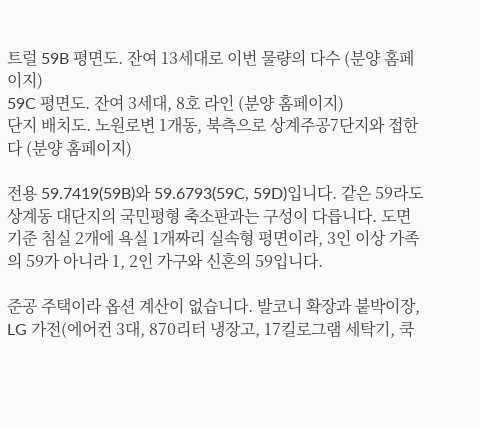트럴 59B 평면도. 잔여 13세대로 이번 물량의 다수 (분양 홈페이지)
59C 평면도. 잔여 3세대, 8호 라인 (분양 홈페이지)
단지 배치도. 노원로변 1개동, 북측으로 상계주공7단지와 접한다 (분양 홈페이지)

전용 59.7419(59B)와 59.6793(59C, 59D)입니다. 같은 59라도 상계동 대단지의 국민평형 축소판과는 구성이 다릅니다. 도면 기준 침실 2개에 욕실 1개짜리 실속형 평면이라, 3인 이상 가족의 59가 아니라 1, 2인 가구와 신혼의 59입니다.

준공 주택이라 옵션 계산이 없습니다. 발코니 확장과 붙박이장, LG 가전(에어컨 3대, 870리터 냉장고, 17킬로그램 세탁기, 쿡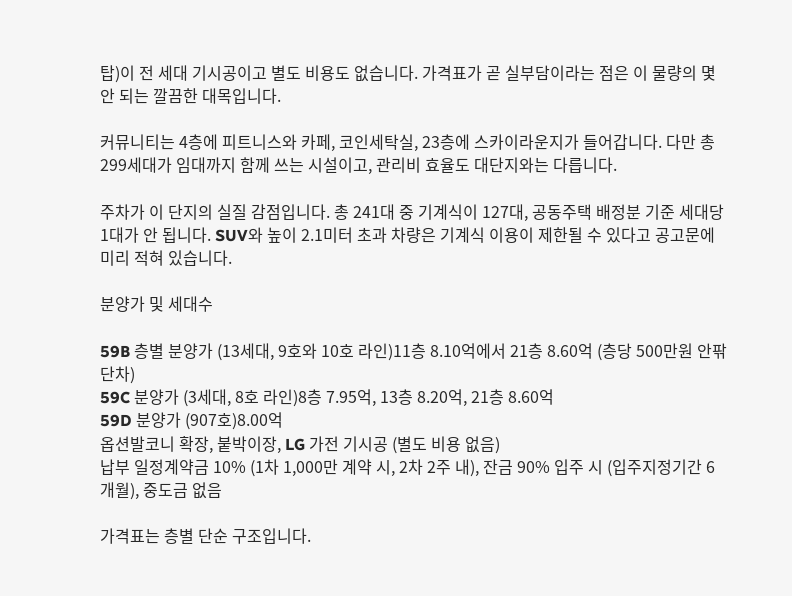탑)이 전 세대 기시공이고 별도 비용도 없습니다. 가격표가 곧 실부담이라는 점은 이 물량의 몇 안 되는 깔끔한 대목입니다.

커뮤니티는 4층에 피트니스와 카페, 코인세탁실, 23층에 스카이라운지가 들어갑니다. 다만 총 299세대가 임대까지 함께 쓰는 시설이고, 관리비 효율도 대단지와는 다릅니다.

주차가 이 단지의 실질 감점입니다. 총 241대 중 기계식이 127대, 공동주택 배정분 기준 세대당 1대가 안 됩니다. SUV와 높이 2.1미터 초과 차량은 기계식 이용이 제한될 수 있다고 공고문에 미리 적혀 있습니다.

분양가 및 세대수

59B 층별 분양가 (13세대, 9호와 10호 라인)11층 8.10억에서 21층 8.60억 (층당 500만원 안팎 단차)
59C 분양가 (3세대, 8호 라인)8층 7.95억, 13층 8.20억, 21층 8.60억
59D 분양가 (907호)8.00억
옵션발코니 확장, 붙박이장, LG 가전 기시공 (별도 비용 없음)
납부 일정계약금 10% (1차 1,000만 계약 시, 2차 2주 내), 잔금 90% 입주 시 (입주지정기간 6개월), 중도금 없음

가격표는 층별 단순 구조입니다.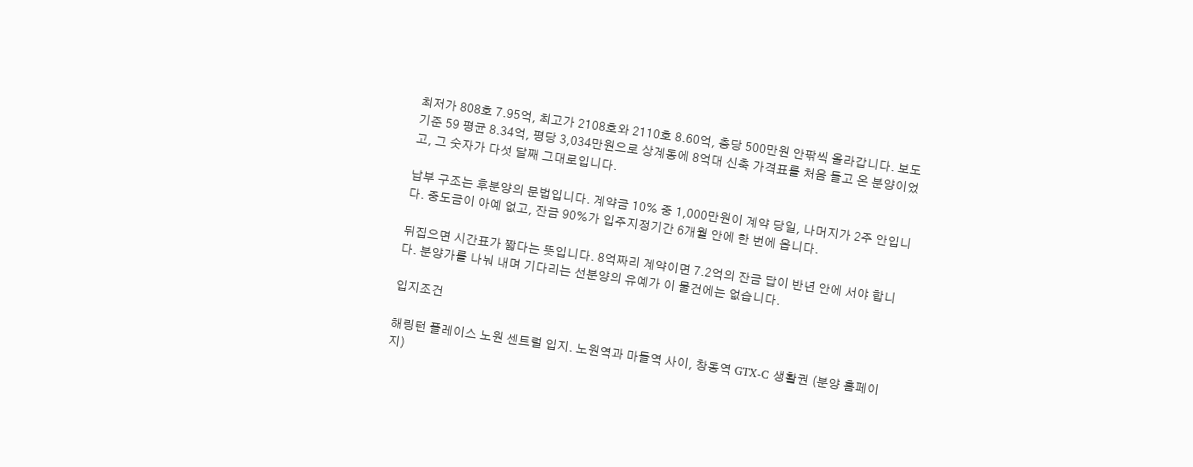최저가 808호 7.95억, 최고가 2108호와 2110호 8.60억, 층당 500만원 안팎씩 올라갑니다. 보도 기준 59 평균 8.34억, 평당 3,034만원으로 상계동에 8억대 신축 가격표를 처음 들고 온 분양이었고, 그 숫자가 다섯 달째 그대로입니다.

납부 구조는 후분양의 문법입니다. 계약금 10% 중 1,000만원이 계약 당일, 나머지가 2주 안입니다. 중도금이 아예 없고, 잔금 90%가 입주지정기간 6개월 안에 한 번에 옵니다.

뒤집으면 시간표가 짧다는 뜻입니다. 8억짜리 계약이면 7.2억의 잔금 답이 반년 안에 서야 합니다. 분양가를 나눠 내며 기다리는 선분양의 유예가 이 물건에는 없습니다.

입지조건

해링턴 플레이스 노원 센트럴 입지. 노원역과 마들역 사이, 창동역 GTX-C 생활권 (분양 홈페이지)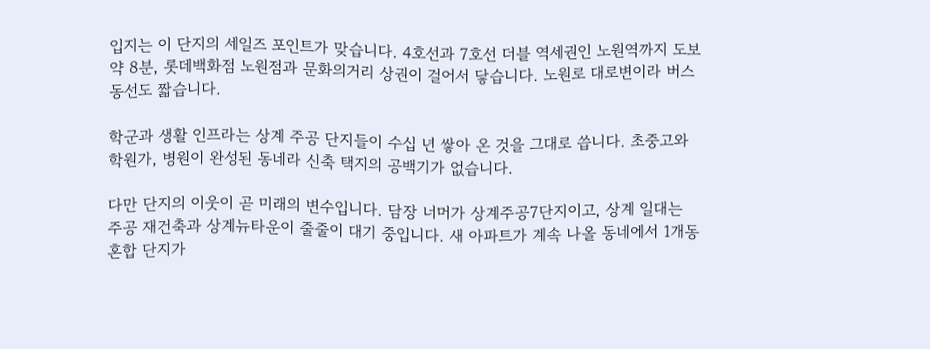입지는 이 단지의 세일즈 포인트가 맞습니다. 4호선과 7호선 더블 역세권인 노원역까지 도보 약 8분, 롯데백화점 노원점과 문화의거리 상권이 걸어서 닿습니다. 노원로 대로변이라 버스 동선도 짧습니다.

학군과 생활 인프라는 상계 주공 단지들이 수십 년 쌓아 온 것을 그대로 씁니다. 초중고와 학원가, 병원이 완성된 동네라 신축 택지의 공백기가 없습니다.

다만 단지의 이웃이 곧 미래의 변수입니다. 담장 너머가 상계주공7단지이고, 상계 일대는 주공 재건축과 상계뉴타운이 줄줄이 대기 중입니다. 새 아파트가 계속 나올 동네에서 1개동 혼합 단지가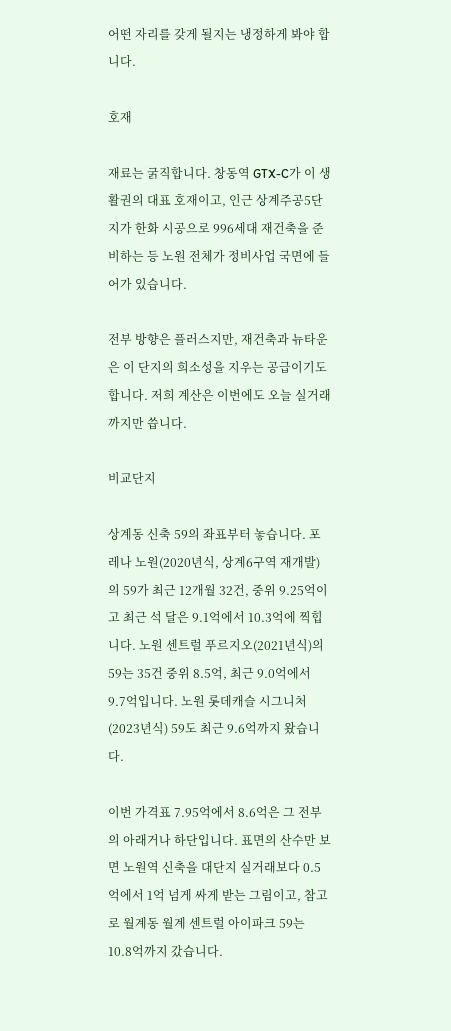어떤 자리를 갖게 될지는 냉정하게 봐야 합니다.

호재

재료는 굵직합니다. 창동역 GTX-C가 이 생활권의 대표 호재이고, 인근 상계주공5단지가 한화 시공으로 996세대 재건축을 준비하는 등 노원 전체가 정비사업 국면에 들어가 있습니다.

전부 방향은 플러스지만, 재건축과 뉴타운은 이 단지의 희소성을 지우는 공급이기도 합니다. 저희 계산은 이번에도 오늘 실거래까지만 씁니다.

비교단지

상계동 신축 59의 좌표부터 놓습니다. 포레나 노원(2020년식, 상계6구역 재개발)의 59가 최근 12개월 32건, 중위 9.25억이고 최근 석 달은 9.1억에서 10.3억에 찍힙니다. 노원 센트럴 푸르지오(2021년식)의 59는 35건 중위 8.5억, 최근 9.0억에서 9.7억입니다. 노원 롯데캐슬 시그니처(2023년식) 59도 최근 9.6억까지 왔습니다.

이번 가격표 7.95억에서 8.6억은 그 전부의 아래거나 하단입니다. 표면의 산수만 보면 노원역 신축을 대단지 실거래보다 0.5억에서 1억 넘게 싸게 받는 그림이고, 참고로 월계동 월계 센트럴 아이파크 59는 10.8억까지 갔습니다.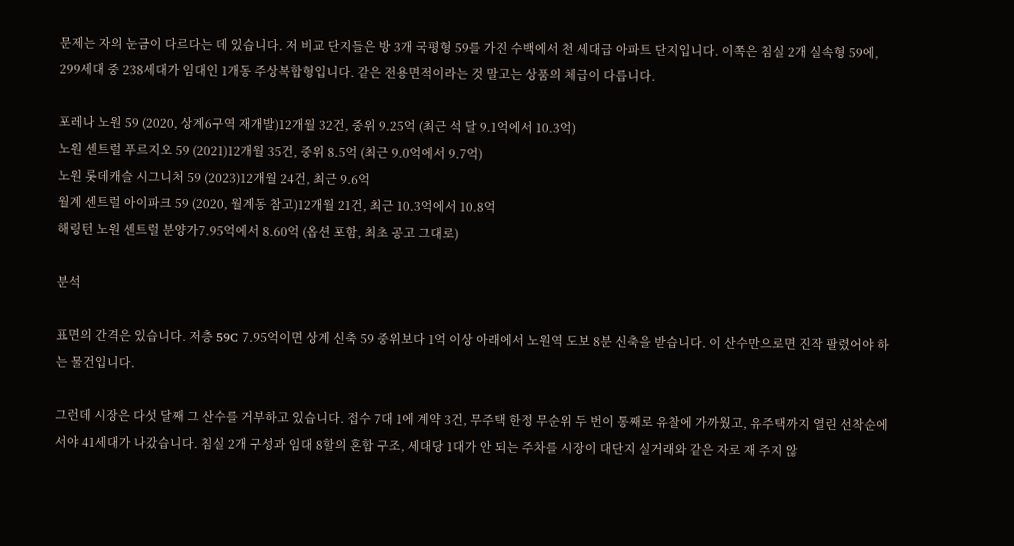문제는 자의 눈금이 다르다는 데 있습니다. 저 비교 단지들은 방 3개 국평형 59를 가진 수백에서 천 세대급 아파트 단지입니다. 이쪽은 침실 2개 실속형 59에, 299세대 중 238세대가 임대인 1개동 주상복합형입니다. 같은 전용면적이라는 것 말고는 상품의 체급이 다릅니다.

포레나 노원 59 (2020, 상계6구역 재개발)12개월 32건, 중위 9.25억 (최근 석 달 9.1억에서 10.3억)
노원 센트럴 푸르지오 59 (2021)12개월 35건, 중위 8.5억 (최근 9.0억에서 9.7억)
노원 롯데캐슬 시그니처 59 (2023)12개월 24건, 최근 9.6억
월계 센트럴 아이파크 59 (2020, 월계동 참고)12개월 21건, 최근 10.3억에서 10.8억
해링턴 노원 센트럴 분양가7.95억에서 8.60억 (옵션 포함, 최초 공고 그대로)

분석

표면의 간격은 있습니다. 저층 59C 7.95억이면 상계 신축 59 중위보다 1억 이상 아래에서 노원역 도보 8분 신축을 받습니다. 이 산수만으로면 진작 팔렸어야 하는 물건입니다.

그런데 시장은 다섯 달째 그 산수를 거부하고 있습니다. 접수 7대 1에 계약 3건, 무주택 한정 무순위 두 번이 통째로 유찰에 가까웠고, 유주택까지 열린 선착순에서야 41세대가 나갔습니다. 침실 2개 구성과 임대 8할의 혼합 구조, 세대당 1대가 안 되는 주차를 시장이 대단지 실거래와 같은 자로 재 주지 않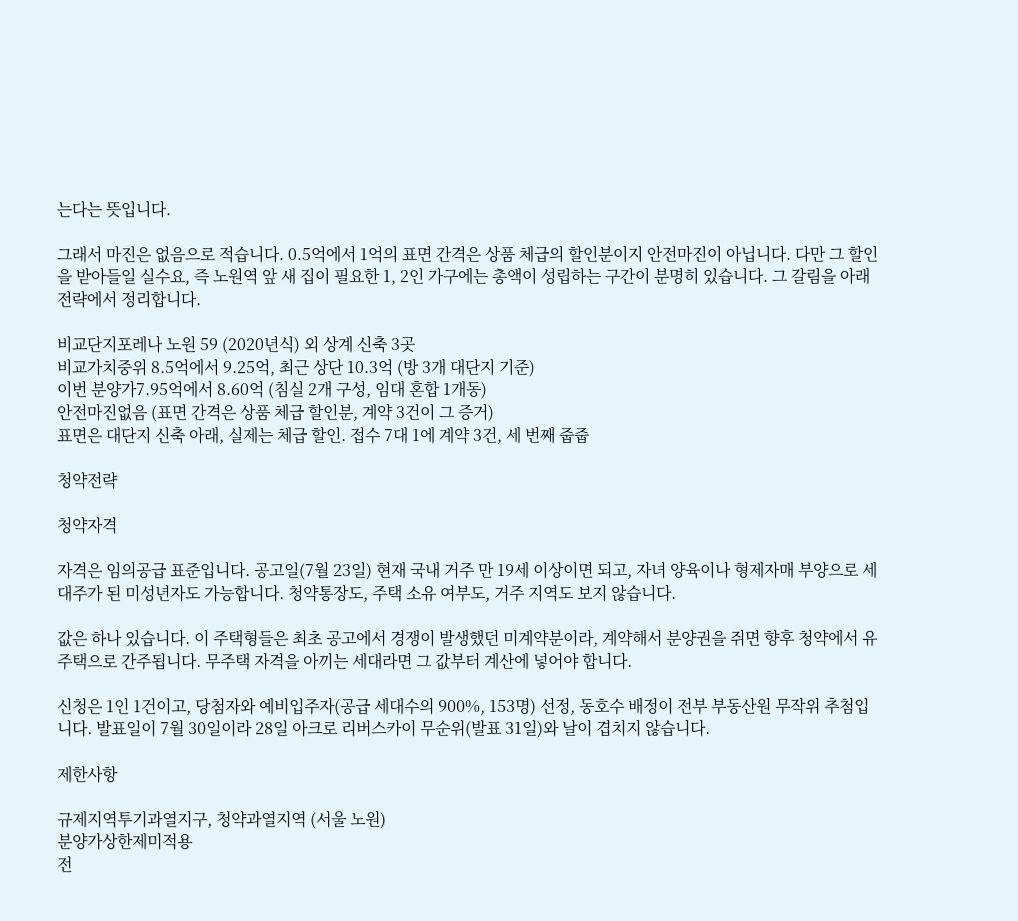는다는 뜻입니다.

그래서 마진은 없음으로 적습니다. 0.5억에서 1억의 표면 간격은 상품 체급의 할인분이지 안전마진이 아닙니다. 다만 그 할인을 받아들일 실수요, 즉 노원역 앞 새 집이 필요한 1, 2인 가구에는 총액이 성립하는 구간이 분명히 있습니다. 그 갈림을 아래 전략에서 정리합니다.

비교단지포레나 노원 59 (2020년식) 외 상계 신축 3곳
비교가치중위 8.5억에서 9.25억, 최근 상단 10.3억 (방 3개 대단지 기준)
이번 분양가7.95억에서 8.60억 (침실 2개 구성, 임대 혼합 1개동)
안전마진없음 (표면 간격은 상품 체급 할인분, 계약 3건이 그 증거)
표면은 대단지 신축 아래, 실제는 체급 할인. 접수 7대 1에 계약 3건, 세 번째 줍줍

청약전략

청약자격

자격은 임의공급 표준입니다. 공고일(7월 23일) 현재 국내 거주 만 19세 이상이면 되고, 자녀 양육이나 형제자매 부양으로 세대주가 된 미성년자도 가능합니다. 청약통장도, 주택 소유 여부도, 거주 지역도 보지 않습니다.

값은 하나 있습니다. 이 주택형들은 최초 공고에서 경쟁이 발생했던 미계약분이라, 계약해서 분양권을 쥐면 향후 청약에서 유주택으로 간주됩니다. 무주택 자격을 아끼는 세대라면 그 값부터 계산에 넣어야 합니다.

신청은 1인 1건이고, 당첨자와 예비입주자(공급 세대수의 900%, 153명) 선정, 동호수 배정이 전부 부동산원 무작위 추첨입니다. 발표일이 7월 30일이라 28일 아크로 리버스카이 무순위(발표 31일)와 날이 겹치지 않습니다.

제한사항

규제지역투기과열지구, 청약과열지역 (서울 노원)
분양가상한제미적용
전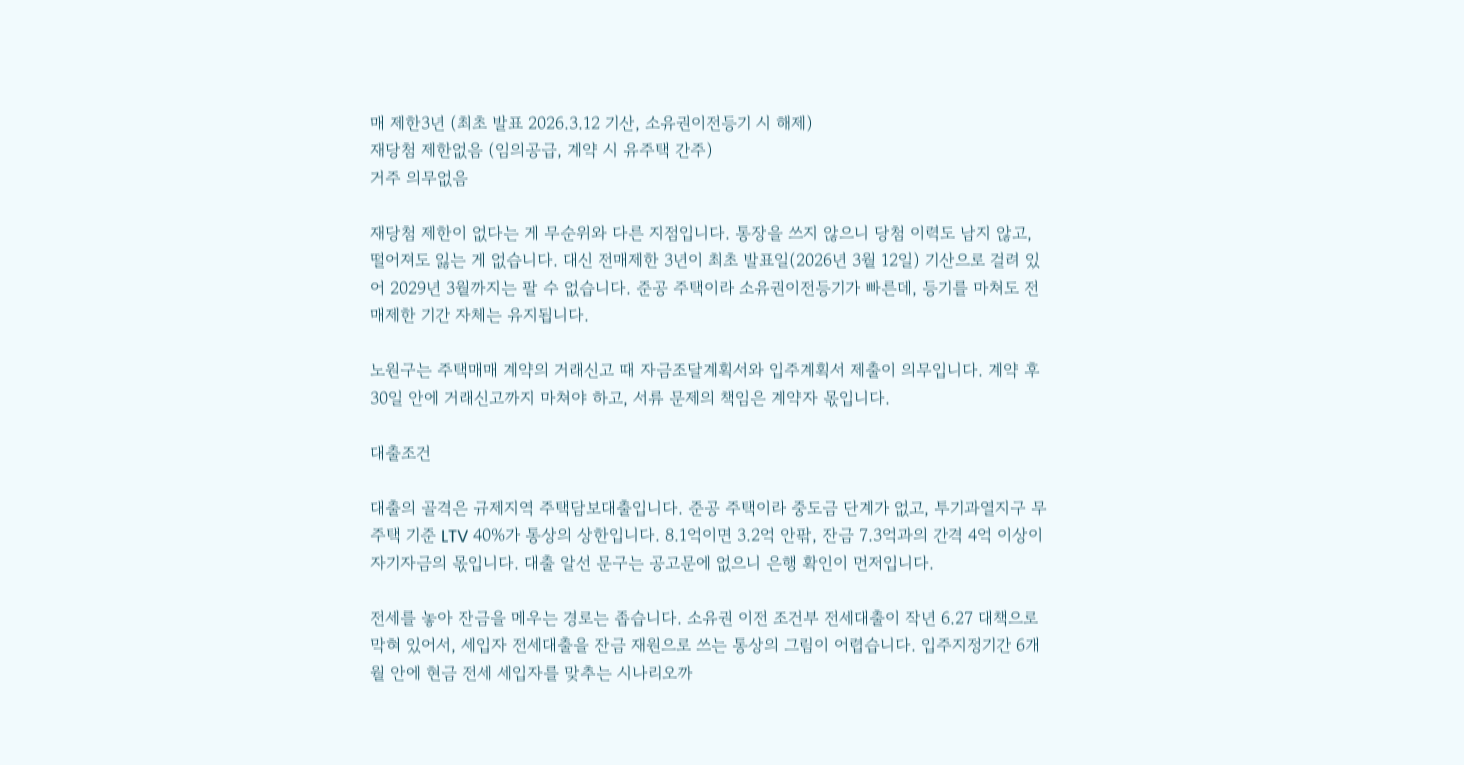매 제한3년 (최초 발표 2026.3.12 기산, 소유권이전등기 시 해제)
재당첨 제한없음 (임의공급, 계약 시 유주택 간주)
거주 의무없음

재당첨 제한이 없다는 게 무순위와 다른 지점입니다. 통장을 쓰지 않으니 당첨 이력도 남지 않고, 떨어져도 잃는 게 없습니다. 대신 전매제한 3년이 최초 발표일(2026년 3월 12일) 기산으로 걸려 있어 2029년 3월까지는 팔 수 없습니다. 준공 주택이라 소유권이전등기가 빠른데, 등기를 마쳐도 전매제한 기간 자체는 유지됩니다.

노원구는 주택매매 계약의 거래신고 때 자금조달계획서와 입주계획서 제출이 의무입니다. 계약 후 30일 안에 거래신고까지 마쳐야 하고, 서류 문제의 책임은 계약자 몫입니다.

대출조건

대출의 골격은 규제지역 주택담보대출입니다. 준공 주택이라 중도금 단계가 없고, 투기과열지구 무주택 기준 LTV 40%가 통상의 상한입니다. 8.1억이면 3.2억 안팎, 잔금 7.3억과의 간격 4억 이상이 자기자금의 몫입니다. 대출 알선 문구는 공고문에 없으니 은행 확인이 먼저입니다.

전세를 놓아 잔금을 메우는 경로는 좁습니다. 소유권 이전 조건부 전세대출이 작년 6.27 대책으로 막혀 있어서, 세입자 전세대출을 잔금 재원으로 쓰는 통상의 그림이 어렵습니다. 입주지정기간 6개월 안에 현금 전세 세입자를 맞추는 시나리오까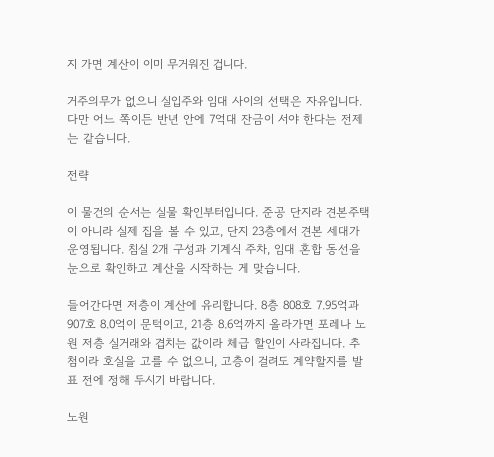지 가면 계산이 이미 무거워진 겁니다.

거주의무가 없으니 실입주와 임대 사이의 선택은 자유입니다. 다만 어느 쪽이든 반년 안에 7억대 잔금이 서야 한다는 전제는 같습니다.

전략

이 물건의 순서는 실물 확인부터입니다. 준공 단지라 견본주택이 아니라 실제 집을 볼 수 있고, 단지 23층에서 견본 세대가 운영됩니다. 침실 2개 구성과 기계식 주차, 임대 혼합 동선을 눈으로 확인하고 계산을 시작하는 게 맞습니다.

들어간다면 저층이 계산에 유리합니다. 8층 808호 7.95억과 907호 8.0억이 문턱이고, 21층 8.6억까지 올라가면 포레나 노원 저층 실거래와 겹치는 값이라 체급 할인이 사라집니다. 추첨이라 호실을 고를 수 없으니, 고층이 걸려도 계약할지를 발표 전에 정해 두시기 바랍니다.

노원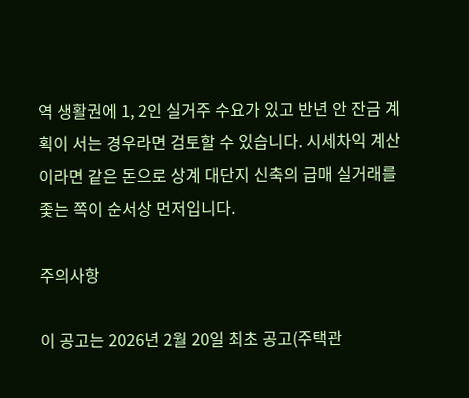역 생활권에 1, 2인 실거주 수요가 있고 반년 안 잔금 계획이 서는 경우라면 검토할 수 있습니다. 시세차익 계산이라면 같은 돈으로 상계 대단지 신축의 급매 실거래를 좇는 쪽이 순서상 먼저입니다.

주의사항

이 공고는 2026년 2월 20일 최초 공고(주택관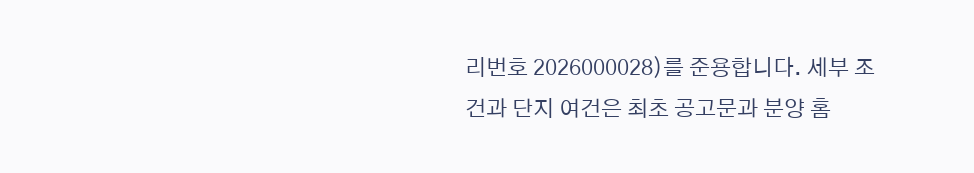리번호 2026000028)를 준용합니다. 세부 조건과 단지 여건은 최초 공고문과 분양 홈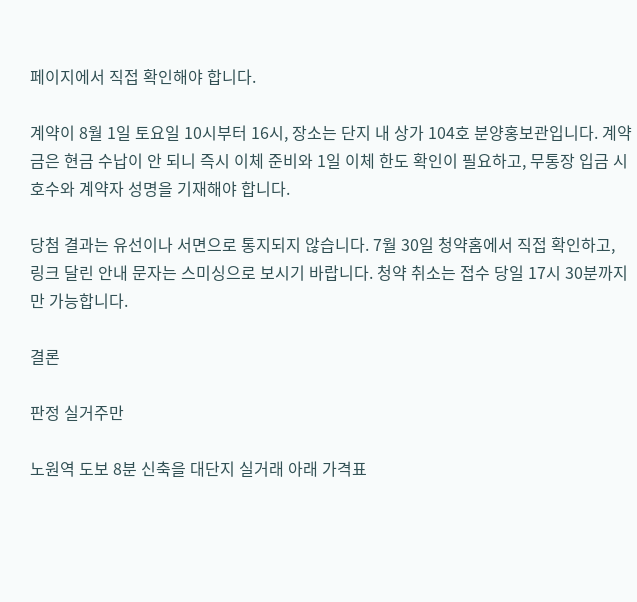페이지에서 직접 확인해야 합니다.

계약이 8월 1일 토요일 10시부터 16시, 장소는 단지 내 상가 104호 분양홍보관입니다. 계약금은 현금 수납이 안 되니 즉시 이체 준비와 1일 이체 한도 확인이 필요하고, 무통장 입금 시 호수와 계약자 성명을 기재해야 합니다.

당첨 결과는 유선이나 서면으로 통지되지 않습니다. 7월 30일 청약홈에서 직접 확인하고, 링크 달린 안내 문자는 스미싱으로 보시기 바랍니다. 청약 취소는 접수 당일 17시 30분까지만 가능합니다.

결론

판정 실거주만

노원역 도보 8분 신축을 대단지 실거래 아래 가격표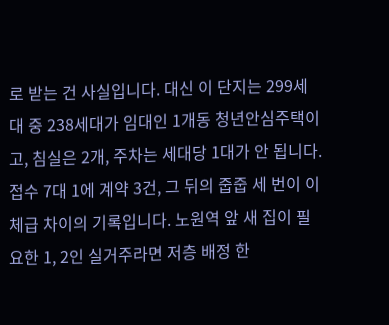로 받는 건 사실입니다. 대신 이 단지는 299세대 중 238세대가 임대인 1개동 청년안심주택이고, 침실은 2개, 주차는 세대당 1대가 안 됩니다. 접수 7대 1에 계약 3건, 그 뒤의 줍줍 세 번이 이 체급 차이의 기록입니다. 노원역 앞 새 집이 필요한 1, 2인 실거주라면 저층 배정 한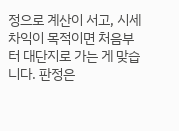정으로 계산이 서고, 시세차익이 목적이면 처음부터 대단지로 가는 게 맞습니다. 판정은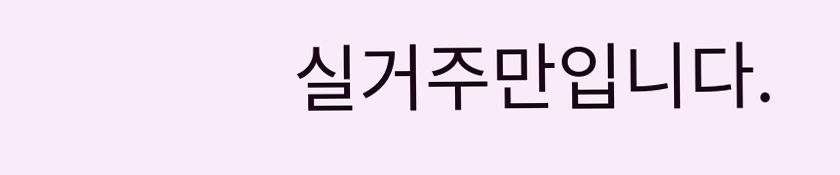실거주만입니다.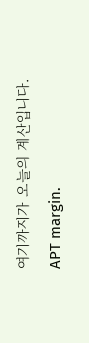여기까지가 오늘의 계산입니다. APT margin.